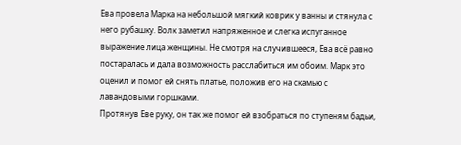Ева провела Марка на небольшой мягкий коврик у ванны и стянула с него рубашку. Волк заметил напряженное и слегка испуганное выражение лица женщины. Не смотря на случившееся, Ева всё равно постаралась и дала возможность расслабиться им обоим. Марк это оценил и помог ей снять платье, положив его на скамью с лавандовыми горшками.
Протянув Еве руку, он так же помог ей взобраться по ступеням бадьи,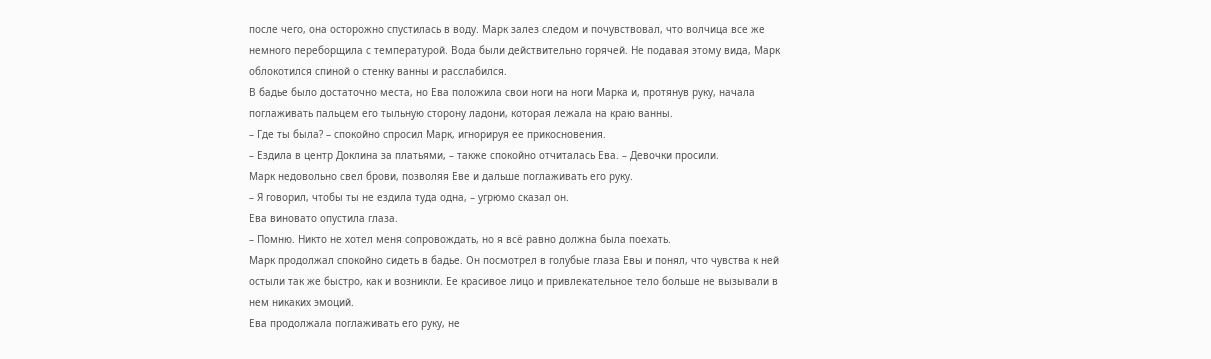после чего, она осторожно спустилась в воду. Марк залез следом и почувствовал, что волчица все же немного переборщила с температурой. Вода были действительно горячей. Не подавая этому вида, Марк облокотился спиной о стенку ванны и расслабился.
В бадье было достаточно места, но Ева положила свои ноги на ноги Марка и, протянув руку, начала поглаживать пальцем его тыльную сторону ладони, которая лежала на краю ванны.
– Где ты была? – спокойно спросил Марк, игнорируя ее прикосновения.
– Ездила в центр Доклина за платьями, – также спокойно отчиталась Ева. – Девочки просили.
Марк недовольно свел брови, позволяя Еве и дальше поглаживать его руку.
– Я говорил, чтобы ты не ездила туда одна, – угрюмо сказал он.
Ева виновато опустила глаза.
– Помню. Никто не хотел меня сопровождать, но я всё равно должна была поехать.
Марк продолжал спокойно сидеть в бадье. Он посмотрел в голубые глаза Евы и понял, что чувства к ней остыли так же быстро, как и возникли. Ее красивое лицо и привлекательное тело больше не вызывали в нем никаких эмоций.
Ева продолжала поглаживать его руку, не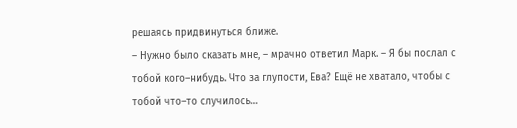решаясь придвинуться ближе.
– Нужно было сказать мне, – мрачно ответил Марк. – Я бы послал с тобой кого–нибудь. Что за глупости, Ева? Ещё не хватало, чтобы с тобой что–то случилось…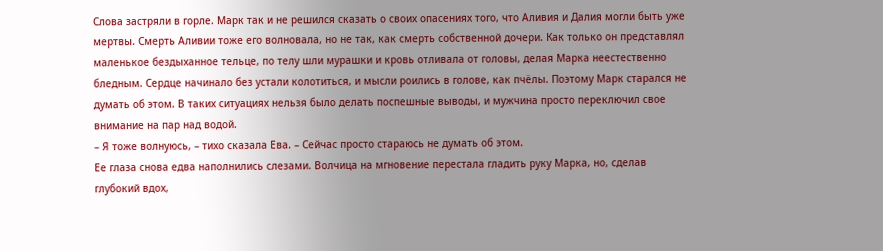Слова застряли в горле. Марк так и не решился сказать о своих опасениях того, что Аливия и Далия могли быть уже мертвы. Смерть Аливии тоже его волновала, но не так, как смерть собственной дочери. Как только он представлял маленькое бездыханное тельце, по телу шли мурашки и кровь отливала от головы, делая Марка неестественно бледным. Сердце начинало без устали колотиться, и мысли роились в голове, как пчёлы. Поэтому Марк старался не думать об этом. В таких ситуациях нельзя было делать поспешные выводы, и мужчина просто переключил свое внимание на пар над водой.
– Я тоже волнуюсь, – тихо сказала Ева. – Сейчас просто стараюсь не думать об этом.
Ее глаза снова едва наполнились слезами. Волчица на мгновение перестала гладить руку Марка, но, сделав глубокий вдох,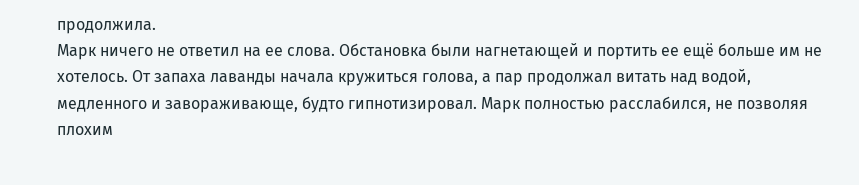продолжила.
Марк ничего не ответил на ее слова. Обстановка были нагнетающей и портить ее ещё больше им не хотелось. От запаха лаванды начала кружиться голова, а пар продолжал витать над водой, медленного и завораживающе, будто гипнотизировал. Марк полностью расслабился, не позволяя плохим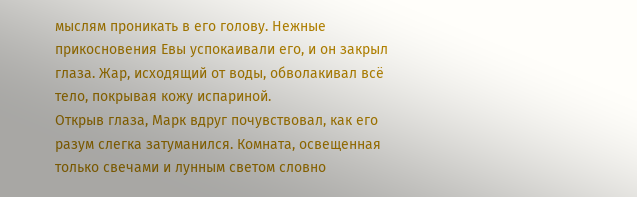мыслям проникать в его голову. Нежные прикосновения Евы успокаивали его, и он закрыл глаза. Жар, исходящий от воды, обволакивал всё тело, покрывая кожу испариной.
Открыв глаза, Марк вдруг почувствовал, как его разум слегка затуманился. Комната, освещенная только свечами и лунным светом словно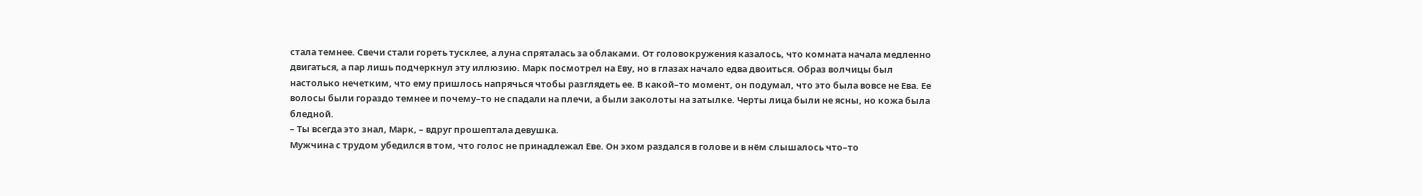стала темнее. Свечи стали гореть тусклее, а луна спряталась за облаками. От головокружения казалось, что комната начала медленно двигаться, а пар лишь подчеркнул эту иллюзию. Марк посмотрел на Еву, но в глазах начало едва двоиться. Образ волчицы был настолько нечетким, что ему пришлось напрячься чтобы разглядеть ее. В какой–то момент, он подумал, что это была вовсе не Ева. Ее волосы были гораздо темнее и почему–то не спадали на плечи, а были заколоты на затылке. Черты лица были не ясны, но кожа была бледной.
– Ты всегда это знал, Марк, – вдруг прошептала девушка.
Мужчина с трудом убедился в том, что голос не принадлежал Еве. Он эхом раздался в голове и в нём слышалось что–то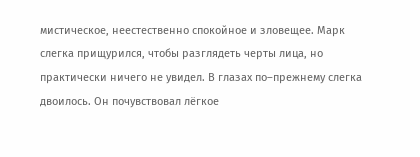мистическое, неестественно спокойное и зловещее. Марк слегка прищурился, чтобы разглядеть черты лица, но практически ничего не увидел. В глазах по–прежнему слегка двоилось. Он почувствовал лёгкое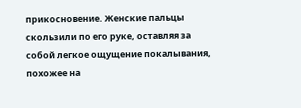прикосновение. Женские пальцы скользили по его руке, оставляя за собой легкое ощущение покалывания, похожее на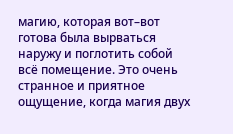магию, которая вот–вот готова была вырваться наружу и поглотить собой всё помещение. Это очень странное и приятное ощущение, когда магия двух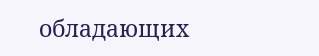обладающих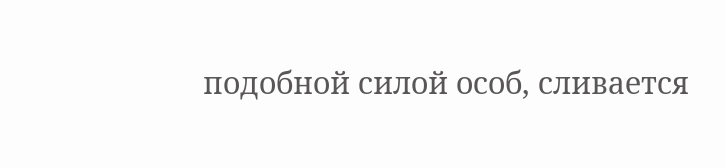подобной силой особ, сливается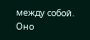между собой. Оно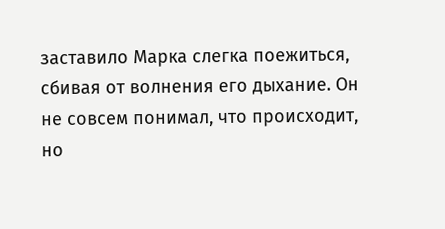заставило Марка слегка поежиться, сбивая от волнения его дыхание. Он не совсем понимал, что происходит, но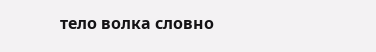тело волка словно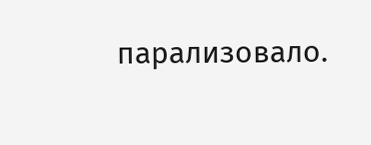парализовало.